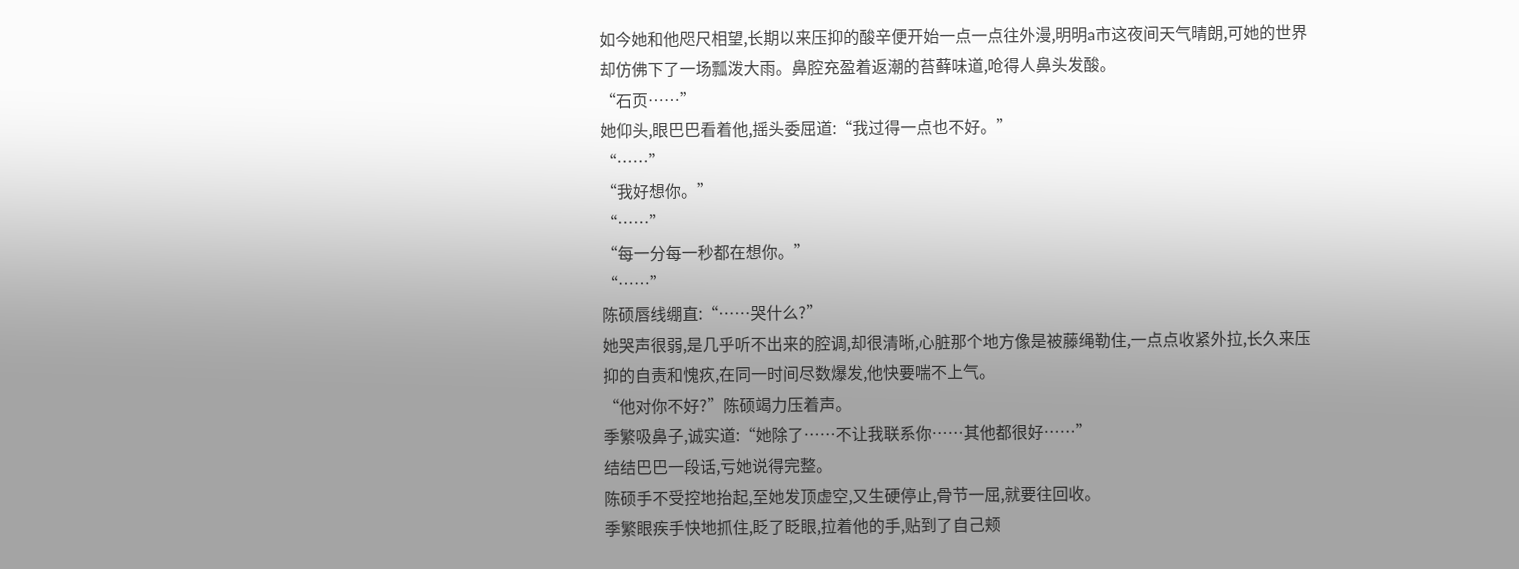如今她和他咫尺相望,长期以来压抑的酸辛便开始一点一点往外漫,明明a市这夜间天气晴朗,可她的世界却仿佛下了一场瓢泼大雨。鼻腔充盈着返潮的苔藓味道,呛得人鼻头发酸。
“石页……”
她仰头,眼巴巴看着他,摇头委屈道:“我过得一点也不好。”
“……”
“我好想你。”
“……”
“每一分每一秒都在想你。”
“……”
陈硕唇线绷直:“……哭什么?”
她哭声很弱,是几乎听不出来的腔调,却很清晰,心脏那个地方像是被藤绳勒住,一点点收紧外拉,长久来压抑的自责和愧疚,在同一时间尽数爆发,他快要喘不上气。
“他对你不好?”陈硕竭力压着声。
季繁吸鼻子,诚实道:“她除了……不让我联系你……其他都很好……”
结结巴巴一段话,亏她说得完整。
陈硕手不受控地抬起,至她发顶虚空,又生硬停止,骨节一屈,就要往回收。
季繁眼疾手快地抓住,眨了眨眼,拉着他的手,贴到了自己颊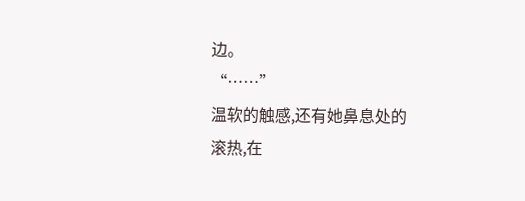边。
“……”
温软的触感,还有她鼻息处的滚热,在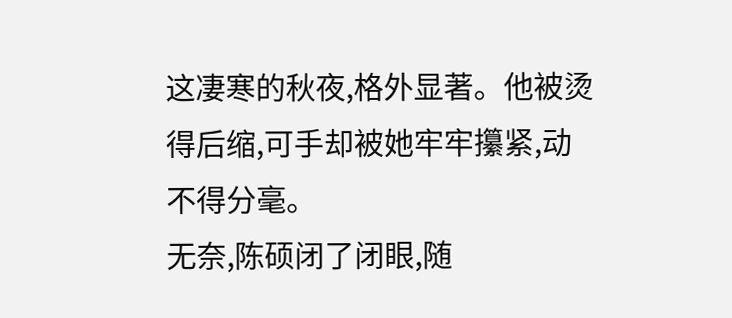这凄寒的秋夜,格外显著。他被烫得后缩,可手却被她牢牢攥紧,动不得分毫。
无奈,陈硕闭了闭眼,随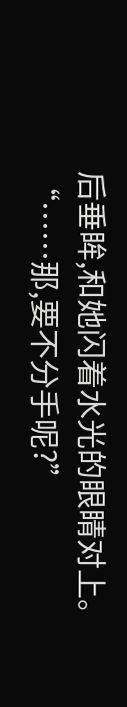后垂眸,和她闪着水光的眼睛对上。
“……那,要不分手呢?”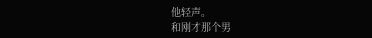他轻声。
和刚才那个男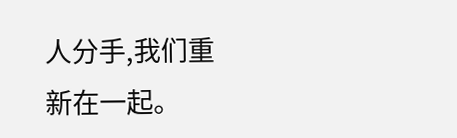人分手,我们重新在一起。